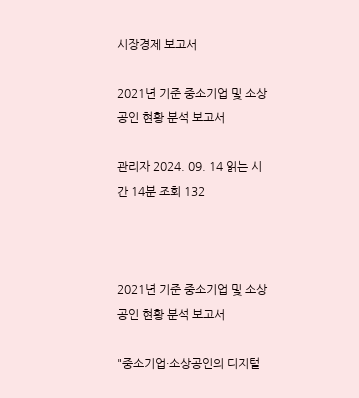시장경제 보고서

2021년 기준 중소기업 및 소상공인 현황 분석 보고서

관리자 2024. 09. 14 읽는 시간 14분 조회 132



2021년 기준 중소기업 및 소상공인 현황 분석 보고서

"중소기업·소상공인의 디지털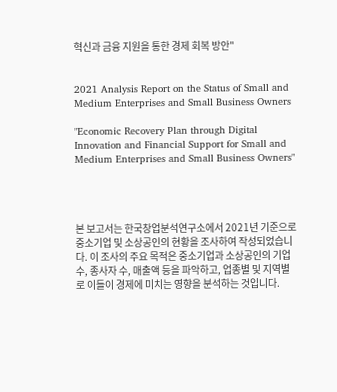혁신과 금융 지원을 통한 경제 회복 방안"


2021 Analysis Report on the Status of Small and Medium Enterprises and Small Business Owners

"Economic Recovery Plan through Digital Innovation and Financial Support for Small and Medium Enterprises and Small Business Owners"




본 보고서는 한국창업분석연구소에서 2021년 기준으로 중소기업 및 소상공인의 현황을 조사하여 작성되었습니다. 이 조사의 주요 목적은 중소기업과 소상공인의 기업 수, 종사자 수, 매출액 등을 파악하고, 업종별 및 지역별로 이들이 경제에 미치는 영향을 분석하는 것입니다.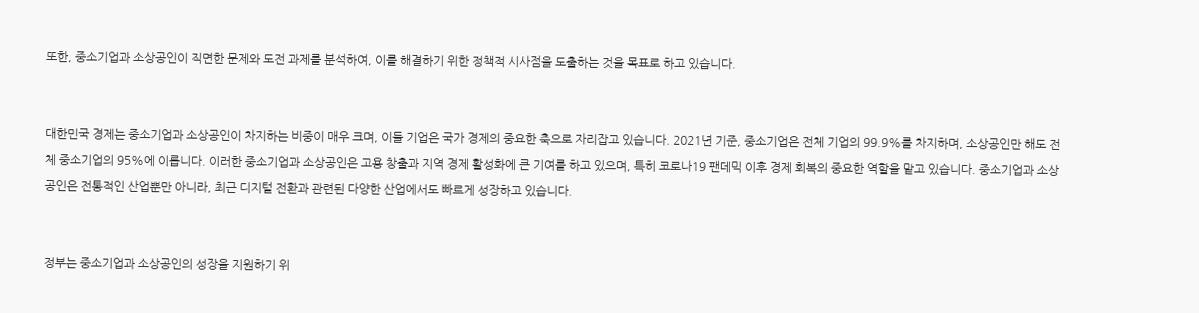또한, 중소기업과 소상공인이 직면한 문제와 도전 과제를 분석하여, 이를 해결하기 위한 정책적 시사점을 도출하는 것을 목표로 하고 있습니다.


대한민국 경제는 중소기업과 소상공인이 차지하는 비중이 매우 크며, 이들 기업은 국가 경제의 중요한 축으로 자리잡고 있습니다. 2021년 기준, 중소기업은 전체 기업의 99.9%를 차지하며, 소상공인만 해도 전체 중소기업의 95%에 이릅니다. 이러한 중소기업과 소상공인은 고용 창출과 지역 경제 활성화에 큰 기여를 하고 있으며, 특히 코로나19 팬데믹 이후 경제 회복의 중요한 역할을 맡고 있습니다. 중소기업과 소상공인은 전통적인 산업뿐만 아니라, 최근 디지털 전환과 관련된 다양한 산업에서도 빠르게 성장하고 있습니다.


정부는 중소기업과 소상공인의 성장을 지원하기 위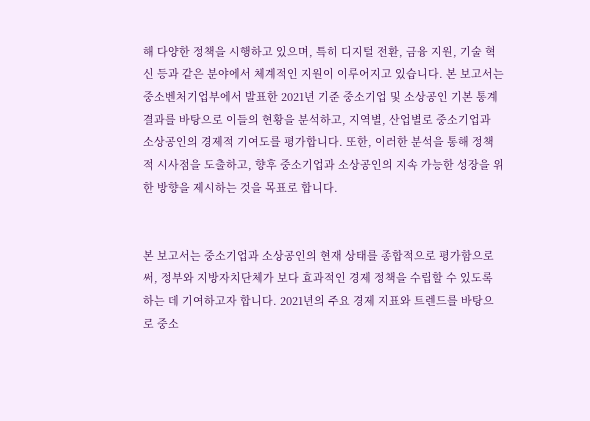해 다양한 정책을 시행하고 있으며, 특히 디지털 전환, 금융 지원, 기술 혁신 등과 같은 분야에서 체계적인 지원이 이루어지고 있습니다. 본 보고서는 중소벤처기업부에서 발표한 2021년 기준 중소기업 및 소상공인 기본 통계 결과를 바탕으로 이들의 현황을 분석하고, 지역별, 산업별로 중소기업과 소상공인의 경제적 기여도를 평가합니다. 또한, 이러한 분석을 통해 정책적 시사점을 도출하고, 향후 중소기업과 소상공인의 지속 가능한 성장을 위한 방향을 제시하는 것을 목표로 합니다.


본 보고서는 중소기업과 소상공인의 현재 상태를 종합적으로 평가함으로써, 정부와 지방자치단체가 보다 효과적인 경제 정책을 수립할 수 있도록 하는 데 기여하고자 합니다. 2021년의 주요 경제 지표와 트렌드를 바탕으로 중소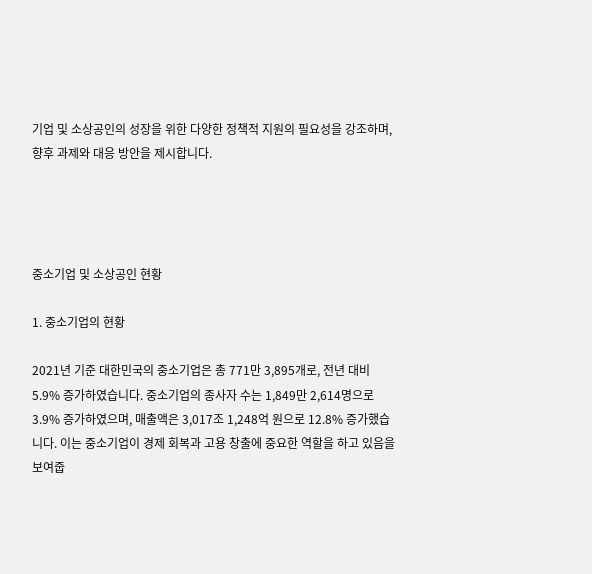기업 및 소상공인의 성장을 위한 다양한 정책적 지원의 필요성을 강조하며, 향후 과제와 대응 방안을 제시합니다.




중소기업 및 소상공인 현황

1. 중소기업의 현황

2021년 기준 대한민국의 중소기업은 총 771만 3,895개로, 전년 대비 5.9% 증가하였습니다. 중소기업의 종사자 수는 1,849만 2,614명으로 3.9% 증가하였으며, 매출액은 3,017조 1,248억 원으로 12.8% 증가했습니다. 이는 중소기업이 경제 회복과 고용 창출에 중요한 역할을 하고 있음을 보여줍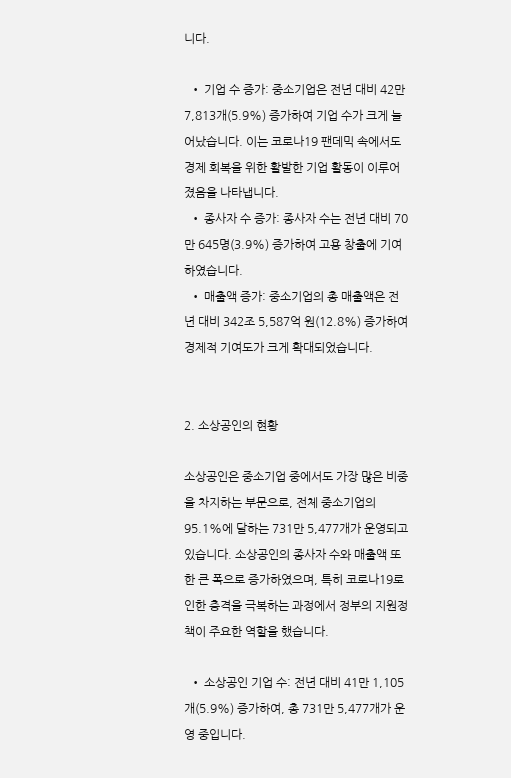니다.

  • 기업 수 증가: 중소기업은 전년 대비 42만 7,813개(5.9%) 증가하여 기업 수가 크게 늘어났습니다. 이는 코로나19 팬데믹 속에서도 경제 회복을 위한 활발한 기업 활동이 이루어졌음을 나타냅니다.
  • 종사자 수 증가: 종사자 수는 전년 대비 70만 645명(3.9%) 증가하여 고용 창출에 기여하였습니다.
  • 매출액 증가: 중소기업의 총 매출액은 전년 대비 342조 5,587억 원(12.8%) 증가하여 경제적 기여도가 크게 확대되었습니다.


2. 소상공인의 현황

소상공인은 중소기업 중에서도 가장 많은 비중을 차지하는 부문으로, 전체 중소기업의 95.1%에 달하는 731만 5,477개가 운영되고 있습니다. 소상공인의 종사자 수와 매출액 또한 큰 폭으로 증가하였으며, 특히 코로나19로 인한 충격을 극복하는 과정에서 정부의 지원정책이 주요한 역할을 했습니다.

  • 소상공인 기업 수: 전년 대비 41만 1,105개(5.9%) 증가하여, 총 731만 5,477개가 운영 중입니다.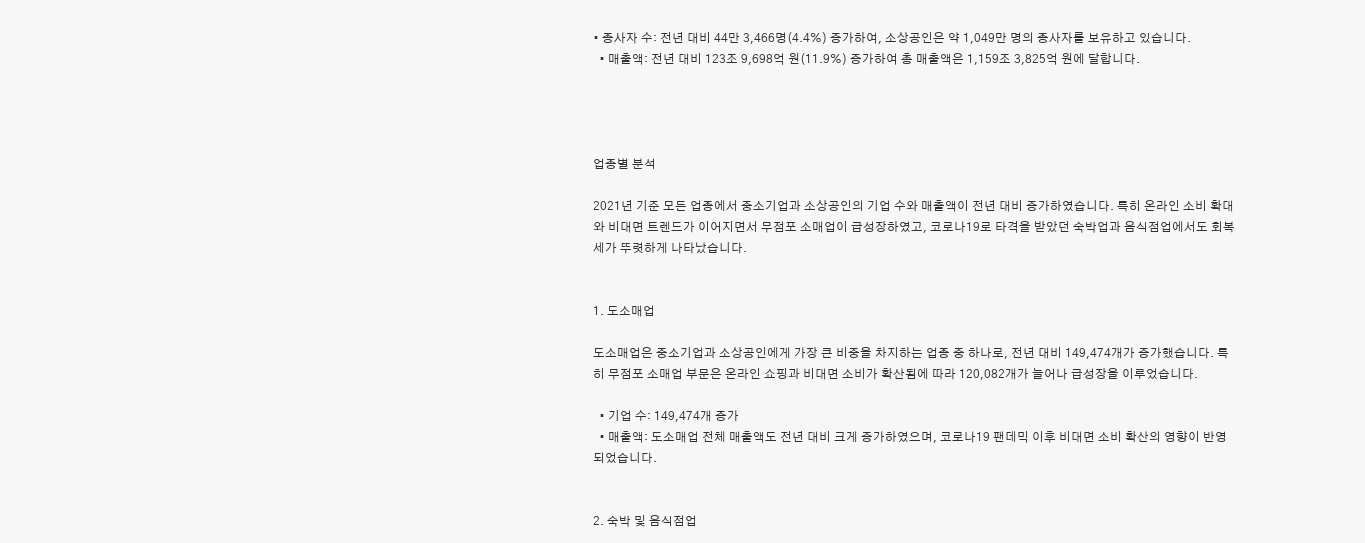• 종사자 수: 전년 대비 44만 3,466명(4.4%) 증가하여, 소상공인은 약 1,049만 명의 종사자를 보유하고 있습니다.
  • 매출액: 전년 대비 123조 9,698억 원(11.9%) 증가하여 총 매출액은 1,159조 3,825억 원에 달합니다.




업종별 분석

2021년 기준 모든 업종에서 중소기업과 소상공인의 기업 수와 매출액이 전년 대비 증가하였습니다. 특히 온라인 소비 확대와 비대면 트렌드가 이어지면서 무점포 소매업이 급성장하였고, 코로나19로 타격을 받았던 숙박업과 음식점업에서도 회복세가 뚜렷하게 나타났습니다.


1. 도소매업

도소매업은 중소기업과 소상공인에게 가장 큰 비중을 차지하는 업종 중 하나로, 전년 대비 149,474개가 증가했습니다. 특히 무점포 소매업 부문은 온라인 쇼핑과 비대면 소비가 확산됨에 따라 120,082개가 늘어나 급성장을 이루었습니다.

  • 기업 수: 149,474개 증가
  • 매출액: 도소매업 전체 매출액도 전년 대비 크게 증가하였으며, 코로나19 팬데믹 이후 비대면 소비 확산의 영향이 반영되었습니다.


2. 숙박 및 음식점업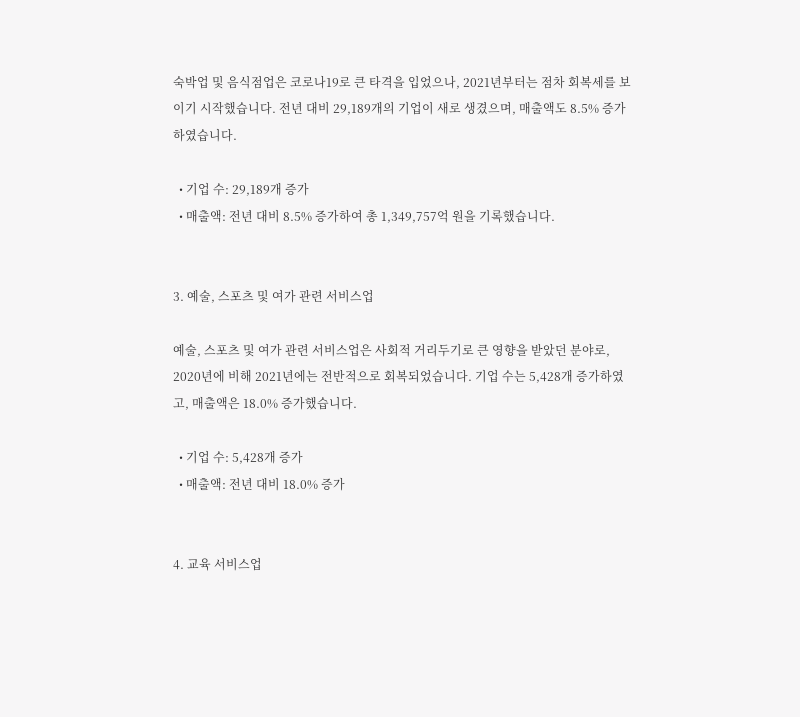숙박업 및 음식점업은 코로나19로 큰 타격을 입었으나, 2021년부터는 점차 회복세를 보이기 시작했습니다. 전년 대비 29,189개의 기업이 새로 생겼으며, 매출액도 8.5% 증가하였습니다.

  • 기업 수: 29,189개 증가
  • 매출액: 전년 대비 8.5% 증가하여 총 1,349,757억 원을 기록했습니다.


3. 예술, 스포츠 및 여가 관련 서비스업

예술, 스포츠 및 여가 관련 서비스업은 사회적 거리두기로 큰 영향을 받았던 분야로, 2020년에 비해 2021년에는 전반적으로 회복되었습니다. 기업 수는 5,428개 증가하였고, 매출액은 18.0% 증가했습니다.

  • 기업 수: 5,428개 증가
  • 매출액: 전년 대비 18.0% 증가


4. 교육 서비스업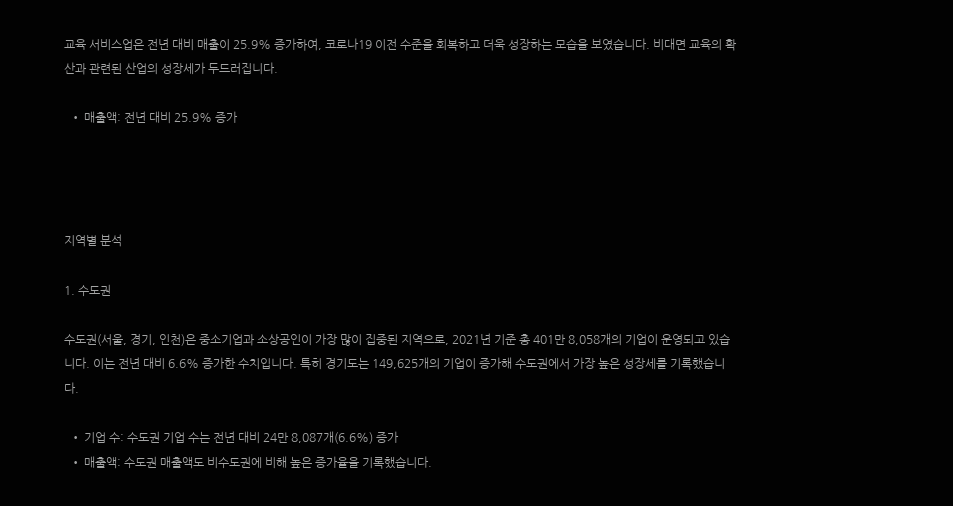교육 서비스업은 전년 대비 매출이 25.9% 증가하여, 코로나19 이전 수준을 회복하고 더욱 성장하는 모습을 보였습니다. 비대면 교육의 확산과 관련된 산업의 성장세가 두드러집니다.

  • 매출액: 전년 대비 25.9% 증가




지역별 분석

1. 수도권

수도권(서울, 경기, 인천)은 중소기업과 소상공인이 가장 많이 집중된 지역으로, 2021년 기준 총 401만 8,058개의 기업이 운영되고 있습니다. 이는 전년 대비 6.6% 증가한 수치입니다. 특히 경기도는 149,625개의 기업이 증가해 수도권에서 가장 높은 성장세를 기록했습니다.

  • 기업 수: 수도권 기업 수는 전년 대비 24만 8,087개(6.6%) 증가
  • 매출액: 수도권 매출액도 비수도권에 비해 높은 증가율을 기록했습니다.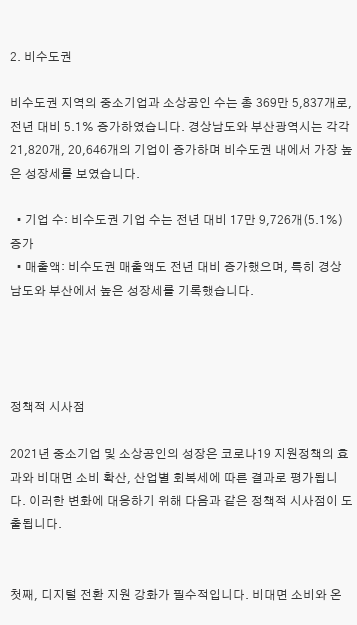2. 비수도권

비수도권 지역의 중소기업과 소상공인 수는 총 369만 5,837개로, 전년 대비 5.1% 증가하였습니다. 경상남도와 부산광역시는 각각 21,820개, 20,646개의 기업이 증가하며 비수도권 내에서 가장 높은 성장세를 보였습니다.

  • 기업 수: 비수도권 기업 수는 전년 대비 17만 9,726개(5.1%) 증가
  • 매출액: 비수도권 매출액도 전년 대비 증가했으며, 특히 경상남도와 부산에서 높은 성장세를 기록했습니다.




정책적 시사점

2021년 중소기업 및 소상공인의 성장은 코로나19 지원정책의 효과와 비대면 소비 확산, 산업별 회복세에 따른 결과로 평가됩니다. 이러한 변화에 대응하기 위해 다음과 같은 정책적 시사점이 도출됩니다.


첫째, 디지털 전환 지원 강화가 필수적입니다. 비대면 소비와 온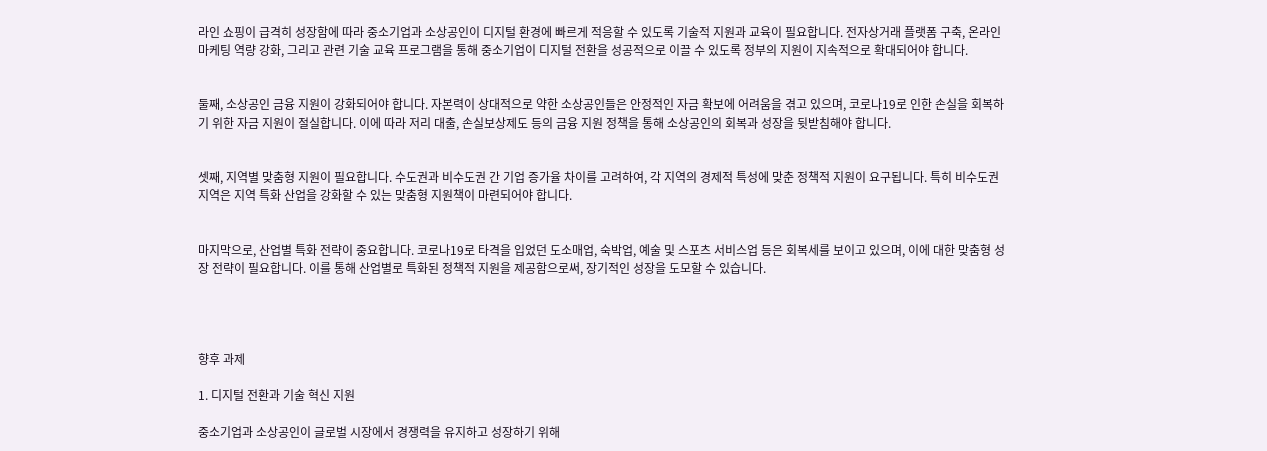라인 쇼핑이 급격히 성장함에 따라 중소기업과 소상공인이 디지털 환경에 빠르게 적응할 수 있도록 기술적 지원과 교육이 필요합니다. 전자상거래 플랫폼 구축, 온라인 마케팅 역량 강화, 그리고 관련 기술 교육 프로그램을 통해 중소기업이 디지털 전환을 성공적으로 이끌 수 있도록 정부의 지원이 지속적으로 확대되어야 합니다.


둘째, 소상공인 금융 지원이 강화되어야 합니다. 자본력이 상대적으로 약한 소상공인들은 안정적인 자금 확보에 어려움을 겪고 있으며, 코로나19로 인한 손실을 회복하기 위한 자금 지원이 절실합니다. 이에 따라 저리 대출, 손실보상제도 등의 금융 지원 정책을 통해 소상공인의 회복과 성장을 뒷받침해야 합니다.


셋째, 지역별 맞춤형 지원이 필요합니다. 수도권과 비수도권 간 기업 증가율 차이를 고려하여, 각 지역의 경제적 특성에 맞춘 정책적 지원이 요구됩니다. 특히 비수도권 지역은 지역 특화 산업을 강화할 수 있는 맞춤형 지원책이 마련되어야 합니다.


마지막으로, 산업별 특화 전략이 중요합니다. 코로나19로 타격을 입었던 도소매업, 숙박업, 예술 및 스포츠 서비스업 등은 회복세를 보이고 있으며, 이에 대한 맞춤형 성장 전략이 필요합니다. 이를 통해 산업별로 특화된 정책적 지원을 제공함으로써, 장기적인 성장을 도모할 수 있습니다.




향후 과제

1. 디지털 전환과 기술 혁신 지원

중소기업과 소상공인이 글로벌 시장에서 경쟁력을 유지하고 성장하기 위해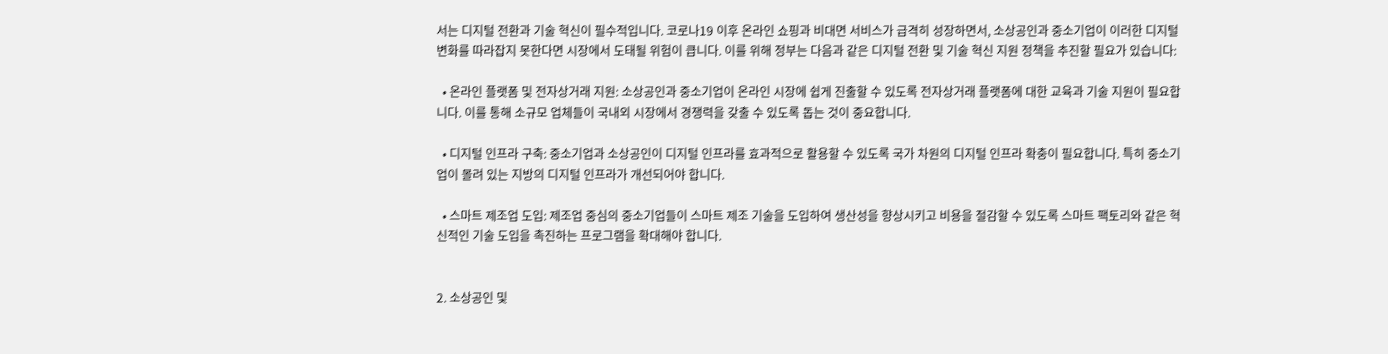서는 디지털 전환과 기술 혁신이 필수적입니다. 코로나19 이후 온라인 쇼핑과 비대면 서비스가 급격히 성장하면서, 소상공인과 중소기업이 이러한 디지털 변화를 따라잡지 못한다면 시장에서 도태될 위험이 큽니다. 이를 위해 정부는 다음과 같은 디지털 전환 및 기술 혁신 지원 정책을 추진할 필요가 있습니다:

  • 온라인 플랫폼 및 전자상거래 지원: 소상공인과 중소기업이 온라인 시장에 쉽게 진출할 수 있도록 전자상거래 플랫폼에 대한 교육과 기술 지원이 필요합니다. 이를 통해 소규모 업체들이 국내외 시장에서 경쟁력을 갖출 수 있도록 돕는 것이 중요합니다.

  • 디지털 인프라 구축: 중소기업과 소상공인이 디지털 인프라를 효과적으로 활용할 수 있도록 국가 차원의 디지털 인프라 확충이 필요합니다. 특히 중소기업이 몰려 있는 지방의 디지털 인프라가 개선되어야 합니다.

  • 스마트 제조업 도입: 제조업 중심의 중소기업들이 스마트 제조 기술을 도입하여 생산성을 향상시키고 비용을 절감할 수 있도록 스마트 팩토리와 같은 혁신적인 기술 도입을 촉진하는 프로그램을 확대해야 합니다.


2. 소상공인 및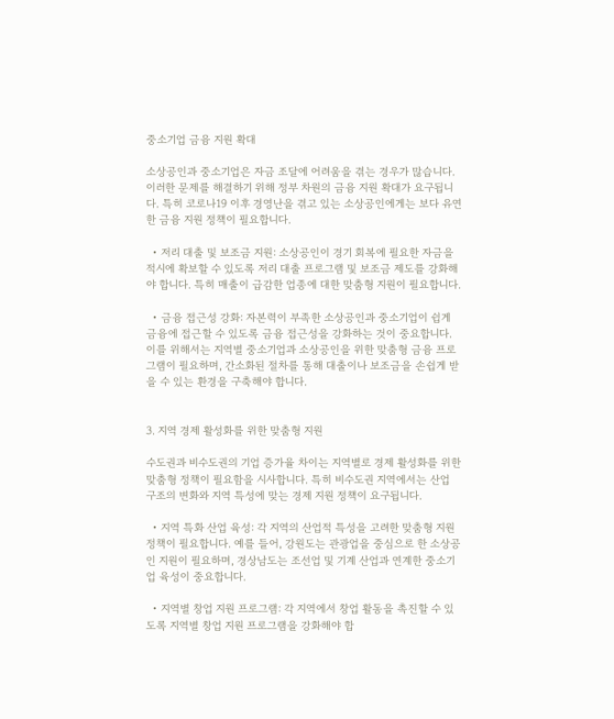중소기업 금융 지원 확대

소상공인과 중소기업은 자금 조달에 어려움을 겪는 경우가 많습니다. 이러한 문제를 해결하기 위해 정부 차원의 금융 지원 확대가 요구됩니다. 특히 코로나19 이후 경영난을 겪고 있는 소상공인에게는 보다 유연한 금융 지원 정책이 필요합니다.

  • 저리 대출 및 보조금 지원: 소상공인이 경기 회복에 필요한 자금을 적시에 확보할 수 있도록 저리 대출 프로그램 및 보조금 제도를 강화해야 합니다. 특히 매출이 급감한 업종에 대한 맞춤형 지원이 필요합니다.

  • 금융 접근성 강화: 자본력이 부족한 소상공인과 중소기업이 쉽게 금융에 접근할 수 있도록 금융 접근성을 강화하는 것이 중요합니다. 이를 위해서는 지역별 중소기업과 소상공인을 위한 맞춤형 금융 프로그램이 필요하며, 간소화된 절차를 통해 대출이나 보조금을 손쉽게 받을 수 있는 환경을 구축해야 합니다.


3. 지역 경제 활성화를 위한 맞춤형 지원

수도권과 비수도권의 기업 증가율 차이는 지역별로 경제 활성화를 위한 맞춤형 정책이 필요함을 시사합니다. 특히 비수도권 지역에서는 산업 구조의 변화와 지역 특성에 맞는 경제 지원 정책이 요구됩니다.

  • 지역 특화 산업 육성: 각 지역의 산업적 특성을 고려한 맞춤형 지원 정책이 필요합니다. 예를 들어, 강원도는 관광업을 중심으로 한 소상공인 지원이 필요하며, 경상남도는 조선업 및 기계 산업과 연계한 중소기업 육성이 중요합니다.

  • 지역별 창업 지원 프로그램: 각 지역에서 창업 활동을 촉진할 수 있도록 지역별 창업 지원 프로그램을 강화해야 합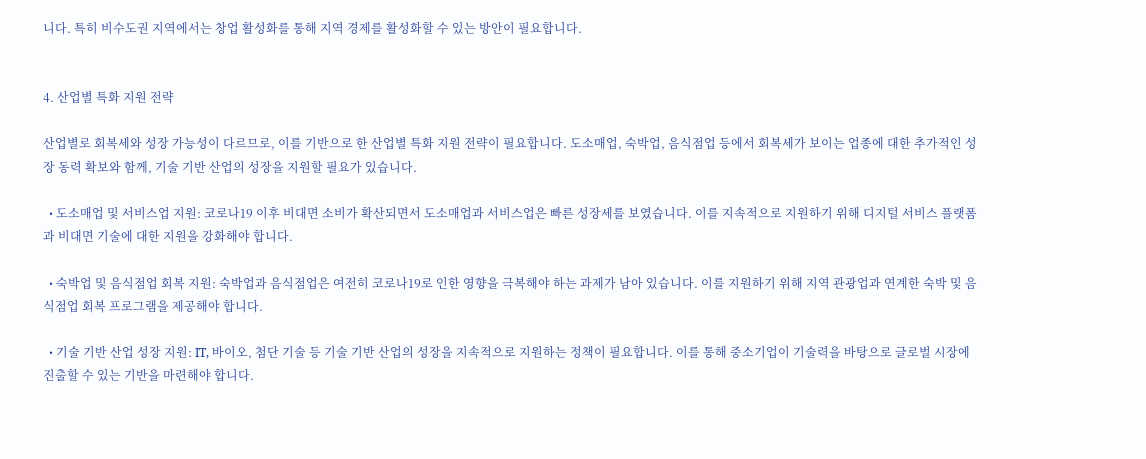니다. 특히 비수도권 지역에서는 창업 활성화를 통해 지역 경제를 활성화할 수 있는 방안이 필요합니다.


4. 산업별 특화 지원 전략

산업별로 회복세와 성장 가능성이 다르므로, 이를 기반으로 한 산업별 특화 지원 전략이 필요합니다. 도소매업, 숙박업, 음식점업 등에서 회복세가 보이는 업종에 대한 추가적인 성장 동력 확보와 함께, 기술 기반 산업의 성장을 지원할 필요가 있습니다.

  • 도소매업 및 서비스업 지원: 코로나19 이후 비대면 소비가 확산되면서 도소매업과 서비스업은 빠른 성장세를 보였습니다. 이를 지속적으로 지원하기 위해 디지털 서비스 플랫폼과 비대면 기술에 대한 지원을 강화해야 합니다.

  • 숙박업 및 음식점업 회복 지원: 숙박업과 음식점업은 여전히 코로나19로 인한 영향을 극복해야 하는 과제가 남아 있습니다. 이를 지원하기 위해 지역 관광업과 연계한 숙박 및 음식점업 회복 프로그램을 제공해야 합니다.

  • 기술 기반 산업 성장 지원: IT, 바이오, 첨단 기술 등 기술 기반 산업의 성장을 지속적으로 지원하는 정책이 필요합니다. 이를 통해 중소기업이 기술력을 바탕으로 글로벌 시장에 진출할 수 있는 기반을 마련해야 합니다.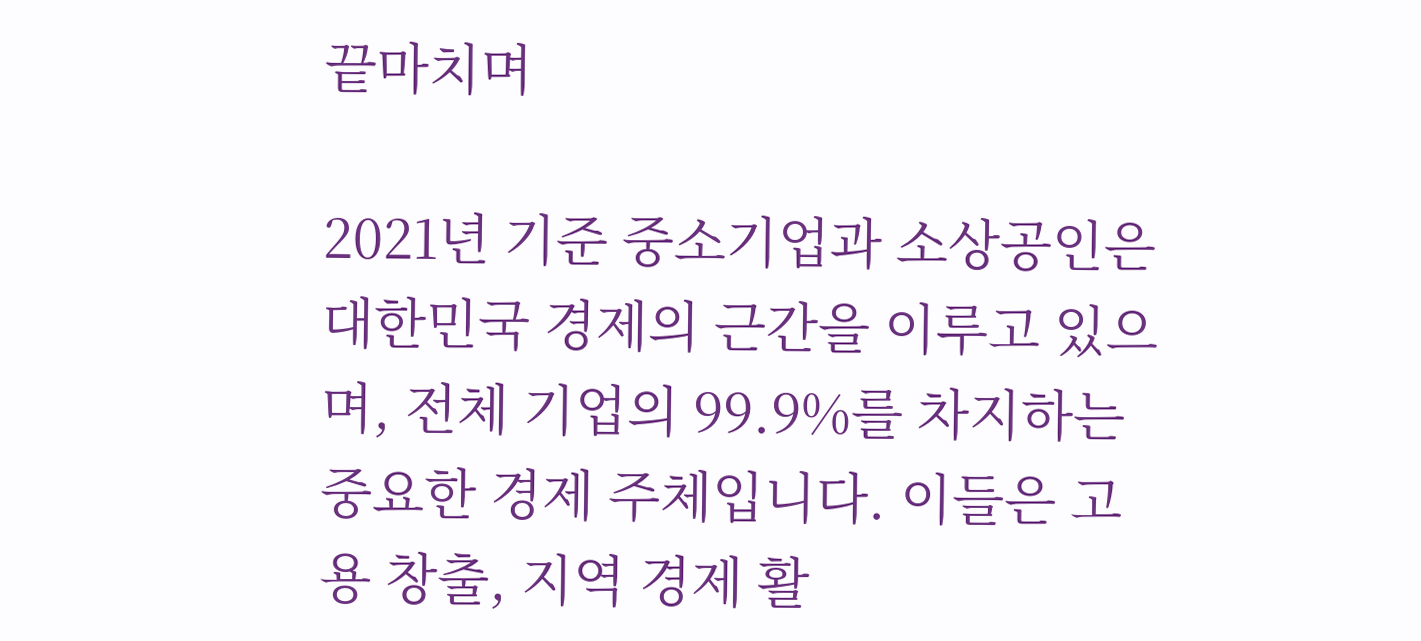끝마치며

2021년 기준 중소기업과 소상공인은 대한민국 경제의 근간을 이루고 있으며, 전체 기업의 99.9%를 차지하는 중요한 경제 주체입니다. 이들은 고용 창출, 지역 경제 활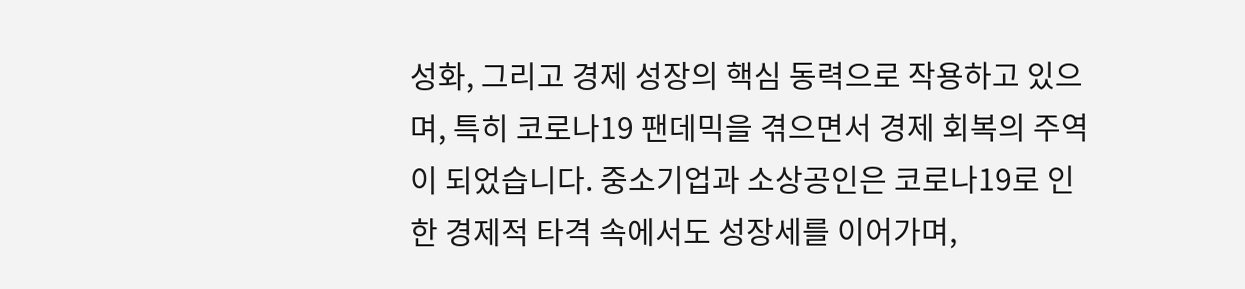성화, 그리고 경제 성장의 핵심 동력으로 작용하고 있으며, 특히 코로나19 팬데믹을 겪으면서 경제 회복의 주역이 되었습니다. 중소기업과 소상공인은 코로나19로 인한 경제적 타격 속에서도 성장세를 이어가며,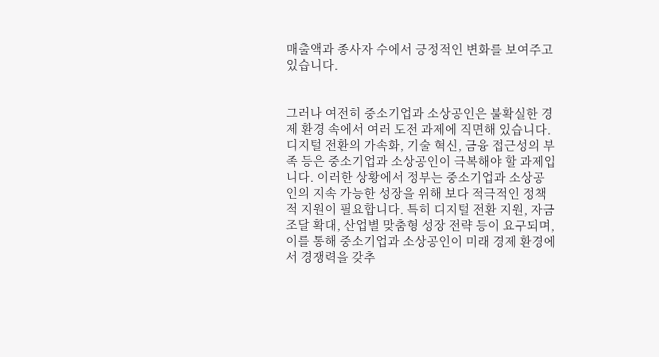매출액과 종사자 수에서 긍정적인 변화를 보여주고 있습니다.


그러나 여전히 중소기업과 소상공인은 불확실한 경제 환경 속에서 여러 도전 과제에 직면해 있습니다. 디지털 전환의 가속화, 기술 혁신, 금융 접근성의 부족 등은 중소기업과 소상공인이 극복해야 할 과제입니다. 이러한 상황에서 정부는 중소기업과 소상공인의 지속 가능한 성장을 위해 보다 적극적인 정책적 지원이 필요합니다. 특히 디지털 전환 지원, 자금 조달 확대, 산업별 맞춤형 성장 전략 등이 요구되며, 이를 통해 중소기업과 소상공인이 미래 경제 환경에서 경쟁력을 갖추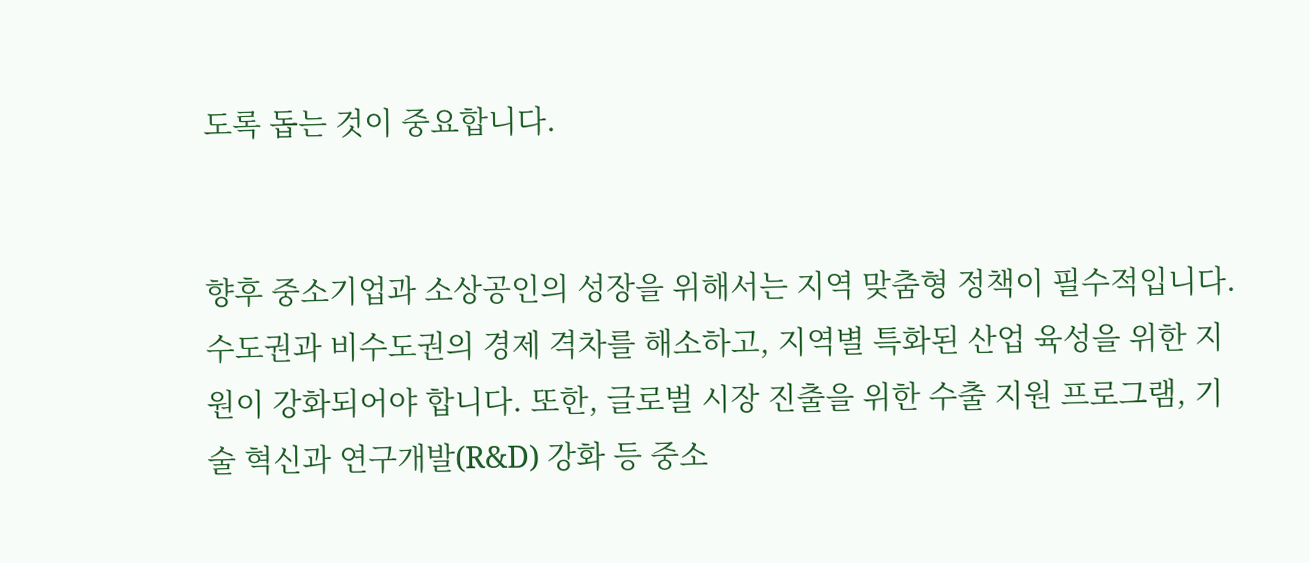도록 돕는 것이 중요합니다.


향후 중소기업과 소상공인의 성장을 위해서는 지역 맞춤형 정책이 필수적입니다. 수도권과 비수도권의 경제 격차를 해소하고, 지역별 특화된 산업 육성을 위한 지원이 강화되어야 합니다. 또한, 글로벌 시장 진출을 위한 수출 지원 프로그램, 기술 혁신과 연구개발(R&D) 강화 등 중소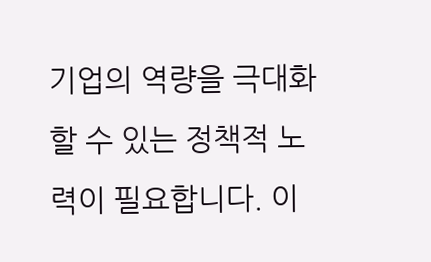기업의 역량을 극대화할 수 있는 정책적 노력이 필요합니다. 이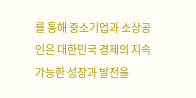를 통해 중소기업과 소상공인은 대한민국 경제의 지속 가능한 성장과 발전을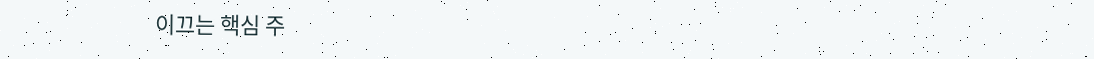이끄는 핵심 주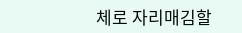체로 자리매김할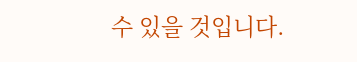수 있을 것입니다.